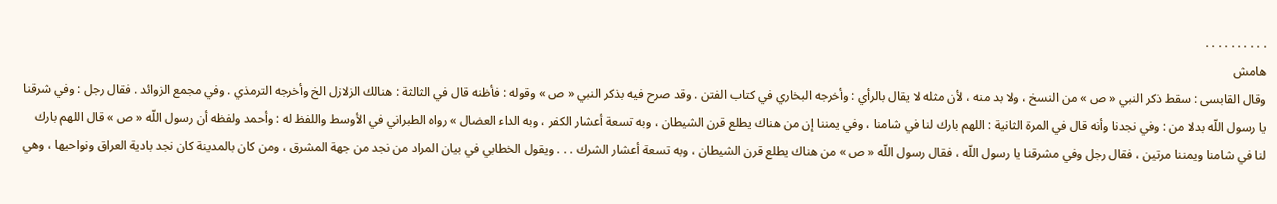. . . . . . . . . .
هامش
وقال القابسى : سقط ذكر النبي « ص » من النسخ ، ولا بد منه ، لأن مثله لا يقال بالرأي : وأخرجه البخاري في كتاب الفتن . وقد صرح فيه بذكر النبي « ص » وقوله : فأظنه قال في الثالثة : هنالك الزلازل الخ وأخرجه الترمذي . وفي مجمع الزوائد . فقال رجل : وفي شرقنا يا رسول اللّه بدلا من : وفي نجدنا وأنه قال في المرة الثانية : اللهم بارك لنا في شامنا ، وفي يمننا إن من هناك يطلع قرن الشيطان ، وبه تسعة أعشار الكفر ، وبه الداء العضال » رواه الطبراني في الأوسط واللفظ له : وأحمد ولفظه أن رسول اللّه « ص » قال اللهم بارك لنا في شامنا ويمننا مرتين ، فقال رجل وفي مشرقنا يا رسول اللّه ، فقال رسول اللّه « ص » من هناك يطلع قرن الشيطان ، وبه تسعة أعشار الشرك . . . ويقول الخطابي في بيان المراد من نجد من جهة المشرق ، ومن كان بالمدينة كان نجد بادية العراق ونواحيها ، وهي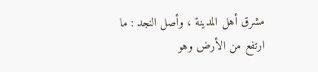مشرق أهل المدينة ، وأصل النجد : ما ارتفع من الأرض وهو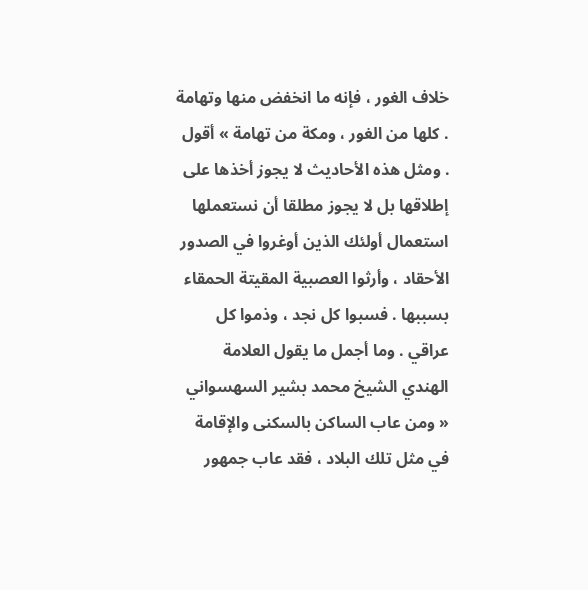خلاف الغور ، فإنه ما انخفض منها وتهامة . كلها من الغور ، ومكة من تهامة » أقول . ومثل هذه الأحاديث لا يجوز أخذها على إطلاقها بل لا يجوز مطلقا أن نستعملها استعمال أولئك الذين أوغروا في الصدور الأحقاد ، وأرثوا العصبية المقيتة الحمقاء بسببها . فسبوا كل نجد ، وذموا كل عراقي . وما أجمل ما يقول العلامة الهندي الشيخ محمد بشير السهسواني « ومن عاب الساكن بالسكنى والإقامة في مثل تلك البلاد ، فقد عاب جمهور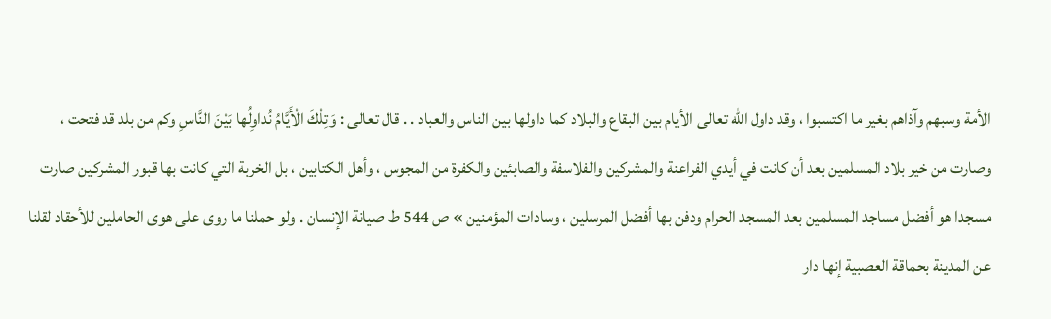الأمة وسبهم وآذاهم بغير ما اكتسبوا ، وقد داول اللّه تعالى الأيام بين البقاع والبلاد كما داولها بين الناس والعباد . . قال تعالى : وَتِلْكَ الْأَيَّامُ نُداوِلُها بَيْنَ النَّاسِ وكم من بلد قد فتحت ، وصارت من خير بلاد المسلمين بعد أن كانت في أيدي الفراعنة والمشركين والفلاسفة والصابئين والكفرة من المجوس ، وأهل الكتابين ، بل الخربة التي كانت بها قبور المشركين صارت مسجدا هو أفضل مساجد المسلمين بعد المسجد الحرام ودفن بها أفضل المرسلين ، وسادات المؤمنين » ص 544 ط صيانة الإنسان . ولو حملنا ما روى على هوى الحاملين للأحقاد لقلنا عن المدينة بحماقة العصبية إنها دار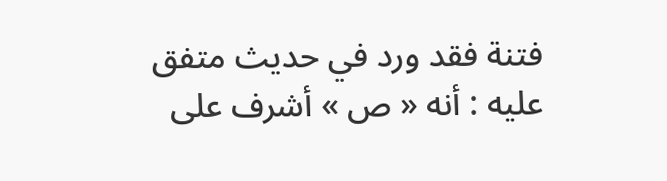فتنة فقد ورد في حديث متفق عليه : أنه « ص » أشرف على